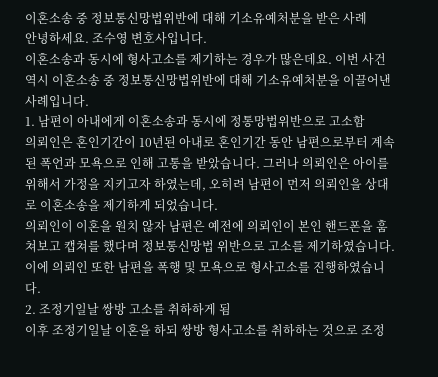이혼소송 중 정보통신망법위반에 대해 기소유예처분을 받은 사례
안녕하세요. 조수영 변호사입니다.
이혼소송과 동시에 형사고소를 제기하는 경우가 많은데요. 이번 사건 역시 이혼소송 중 정보통신망법위반에 대해 기소유예처분을 이끌어낸 사례입니다.
1. 남편이 아내에게 이혼소송과 동시에 정통망법위반으로 고소함
의뢰인은 혼인기간이 10년된 아내로 혼인기간 동안 남편으로부터 계속된 폭언과 모욕으로 인해 고통을 받았습니다. 그러나 의뢰인은 아이를 위해서 가정을 지키고자 하였는데, 오히려 남편이 먼저 의뢰인을 상대로 이혼소송을 제기하게 되었습니다.
의뢰인이 이혼을 원치 않자 남편은 예전에 의뢰인이 본인 핸드폰을 훔쳐보고 캡쳐를 했다며 정보통신망법 위반으로 고소를 제기하였습니다.
이에 의뢰인 또한 남편을 폭행 및 모욕으로 형사고소를 진행하였습니다.
2. 조정기일날 쌍방 고소를 취하하게 됨
이후 조정기일날 이혼을 하되 쌍방 형사고소를 취하하는 것으로 조정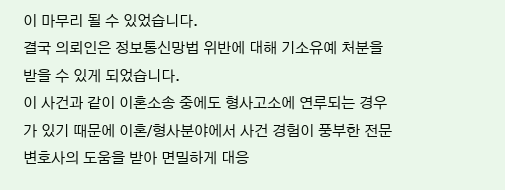이 마무리 될 수 있었습니다.
결국 의뢰인은 정보통신망법 위반에 대해 기소유예 처분을 받을 수 있게 되었습니다.
이 사건과 같이 이혼소송 중에도 형사고소에 연루되는 경우가 있기 때문에 이혼/형사분야에서 사건 경험이 풍부한 전문변호사의 도움을 받아 면밀하게 대응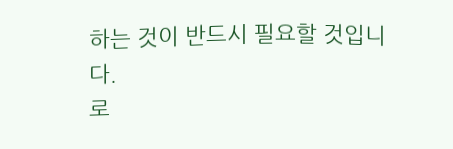하는 것이 반드시 필요할 것입니다.
로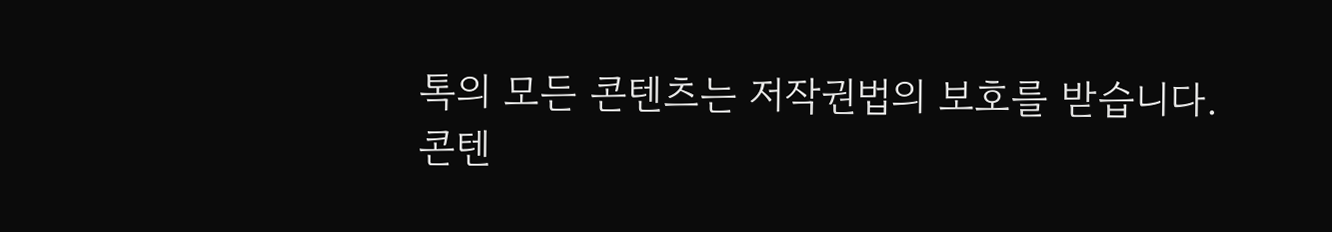톡의 모든 콘텐츠는 저작권법의 보호를 받습니다.
콘텐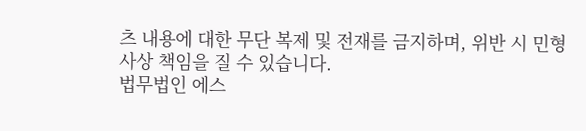츠 내용에 대한 무단 복제 및 전재를 금지하며, 위반 시 민형사상 책임을 질 수 있습니다.
법무법인 에스